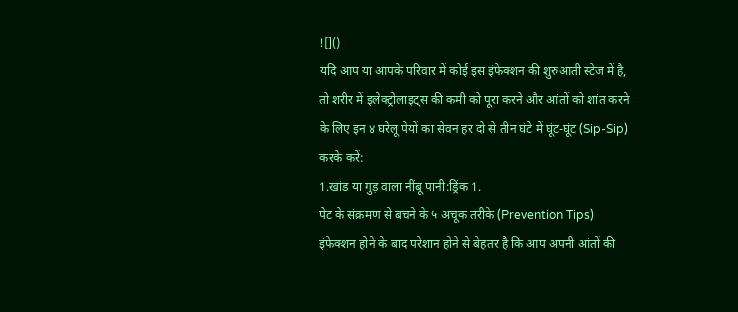![]()
यदि आप या आपके परिवार में कोई इस इंफेक्शन की शुरुआती स्टेज में है, तो शरीर में इलेक्ट्रोलाइट्स की कमी को पूरा करने और आंतों को शांत करने के लिए इन ४ घरेलू पेयों का सेवन हर दो से तीन घंटे में घूंट-घूंट (Sip-Sip) करके करें:
1.खांड या गुड़ वाला नींबू पानी:ड्रिंक 1.
पेट के संक्रमण से बचने के ५ अचूक तरीके (Prevention Tips)
इंफेक्शन होने के बाद परेशान होने से बेहतर है कि आप अपनी आंतों की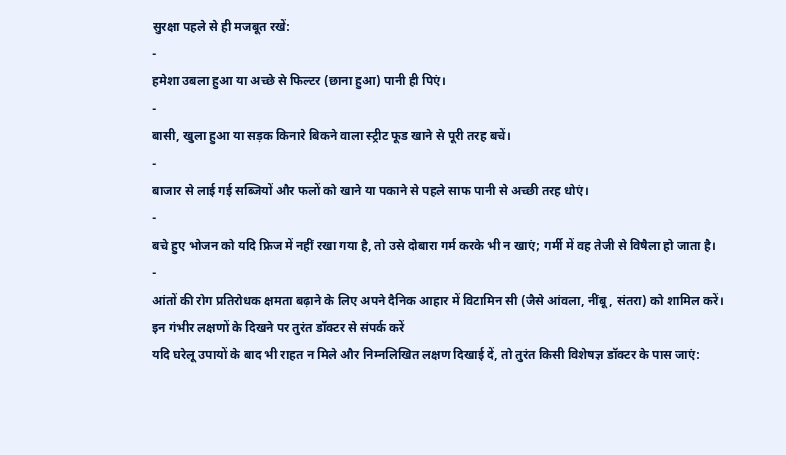सुरक्षा पहले से ही मजबूत रखें:
-
हमेशा उबला हुआ या अच्छे से फिल्टर (छाना हुआ) पानी ही पिएं।
-
बासी, खुला हुआ या सड़क किनारे बिकने वाला स्ट्रीट फूड खाने से पूरी तरह बचें।
-
बाजार से लाई गई सब्जियों और फलों को खाने या पकाने से पहले साफ पानी से अच्छी तरह धोएं।
-
बचे हुए भोजन को यदि फ्रिज में नहीं रखा गया है, तो उसे दोबारा गर्म करके भी न खाएं; गर्मी में वह तेजी से विषैला हो जाता है।
-
आंतों की रोग प्रतिरोधक क्षमता बढ़ाने के लिए अपने दैनिक आहार में विटामिन सी (जैसे आंवला, नींबू, संतरा) को शामिल करें।
इन गंभीर लक्षणों के दिखने पर तुरंत डॉक्टर से संपर्क करें
यदि घरेलू उपायों के बाद भी राहत न मिले और निम्नलिखित लक्षण दिखाई दें, तो तुरंत किसी विशेषज्ञ डॉक्टर के पास जाएं: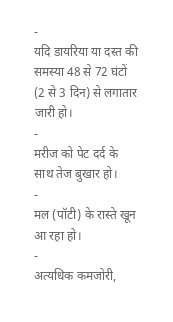-
यदि डायरिया या दस्त की समस्या 48 से 72 घंटों (2 से 3 दिन) से लगातार जारी हो।
-
मरीज को पेट दर्द के साथ तेज बुखार हो।
-
मल (पॉटी) के रास्ते खून आ रहा हो।
-
अत्यधिक कमजोरी,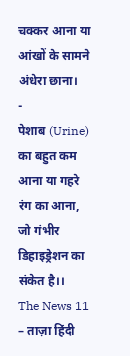चक्कर आना या आंखों के सामने अंधेरा छाना।
-
पेशाब (Urine) का बहुत कम आना या गहरे रंग का आना, जो गंभीर डिहाइड्रेशन का संकेत है।।
The News 11 – ताज़ा हिंदी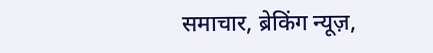समाचार, ब्रेकिंग न्यूज़,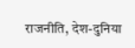राजनीति, देश-दुनिया